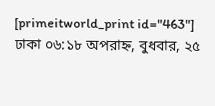[primeitworld_print id="463"]
ঢাকা ০৬:১৮ অপরাহ্ন, বুধবার, ২৫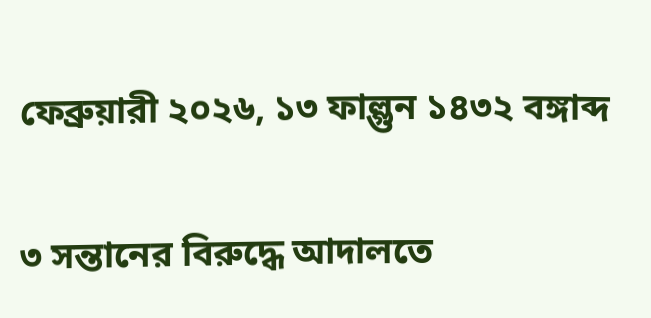ফেব্রুয়ারী ২০২৬, ১৩ ফাল্গুন ১৪৩২ বঙ্গাব্দ

৩ সন্তানের বিরুদ্ধে আদালতে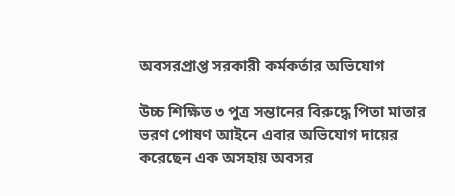অবসরপ্রাপ্ত সরকারী কর্মকর্তার অভিযোগ

উচ্চ শিক্ষিত ৩ পুত্র সন্তানের বিরুদ্ধে পিতা মাতার ভরণ পোষণ আইনে এবার অভিযোগ দায়ের করেছেন এক অসহায় অবসর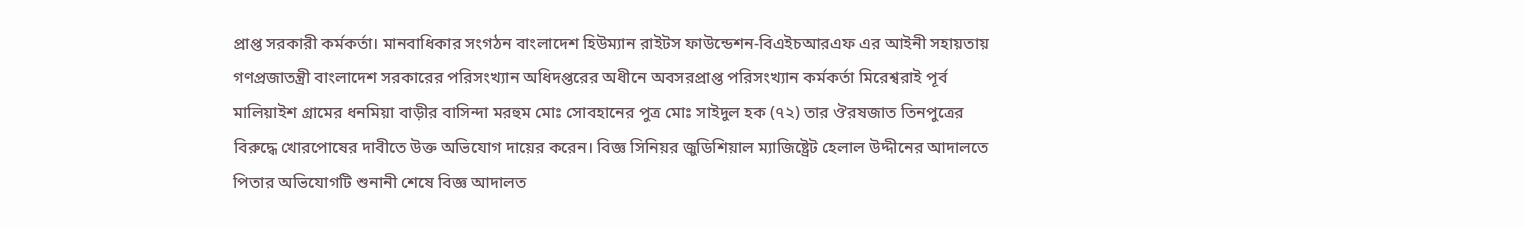প্রাপ্ত সরকারী কর্মকর্তা। মানবাধিকার সংগঠন বাংলাদেশ হিউম্যান রাইটস ফাউন্ডেশন-বিএইচআরএফ এর আইনী সহায়তায় গণপ্রজাতন্ত্রী বাংলাদেশ সরকারের পরিসংখ্যান অধিদপ্তরের অধীনে অবসরপ্রাপ্ত পরিসংখ্যান কর্মকর্তা মিরেশ্বরাই পূর্ব মালিয়াইশ গ্রামের ধনমিয়া বাড়ীর বাসিন্দা মরহুম মোঃ সোবহানের পুত্র মোঃ সাইদুল হক (৭২) তার ঔরষজাত তিনপুত্রের বিরুদ্ধে খোরপোষের দাবীতে উক্ত অভিযোগ দায়ের করেন। বিজ্ঞ সিনিয়র জুডিশিয়াল ম্যাজিষ্ট্রেট হেলাল উদ্দীনের আদালতে পিতার অভিযোগটি শুনানী শেষে বিজ্ঞ আদালত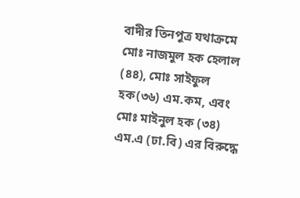বাদীর তিনপুত্র যথাক্রমে মোঃ নাজমুল হক হেলাল (৪৪), মোঃ সাইফুল হক(৩৬) এম.কম, এবং মোঃ মাইনুল হক (৩৪) এম.এ (ঢা.বি) এর বিরুদ্ধে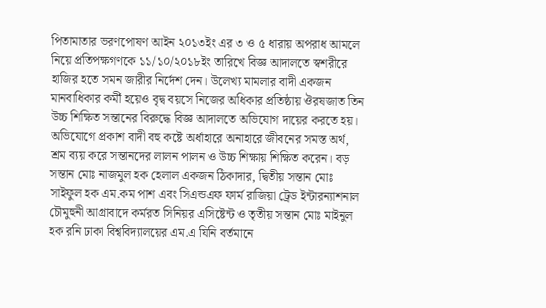পিতামাতার ভরণপোষণ আইন ২০১৩ইং এর ৩ ও ৫ ধারায় অপরাধ আমলে নিয়ে প্রতিপক্ষগণকে ১১/১০/২০১৮ইং তারিখে বিজ্ঞ আদালতে স্বশরীরে হাজির হতে সমন জারীর নির্দেশ দেন। উলেখ্য মামলার বাদী একজন মানবাধিকার কর্মী হয়েও বৃদ্ব বয়সে নিজের অধিকার প্রতিষ্ঠায় ঔরষজাত তিন উচ্চ শিক্ষিত সন্তানের বিরুদ্ধে বিজ্ঞ আদালতে অভিযোগ দায়ের করতে হয়। অভিযোগে প্রকাশ বাদী বহু কষ্টে অর্ধাহারে অনাহারে জীবনের সমস্ত অর্থ, শ্রম ব্যয় করে সন্তানদের লালন পালন ও উচ্চ শিক্ষায় শিক্ষিত করেন। বড় সন্তান মোঃ নাজমুল হক হেলাল একজন ঠিকাদার, দ্বিতীয় সন্তান মোঃ সাইফুল হক এম.কম পাশ এবং সিএন্ডএফ ফার্ম রাজিয়া ট্রেড ইন্টারন্যাশনাল চৌমুহুনী আগ্রাবাদে কর্মরত সিনিয়র এসিষ্টেন্ট ও তৃতীয় সন্তান মোঃ মাইনুল হক রনি ঢাকা বিশ্ববিদ্যালয়ের এম.এ যিনি বর্তমানে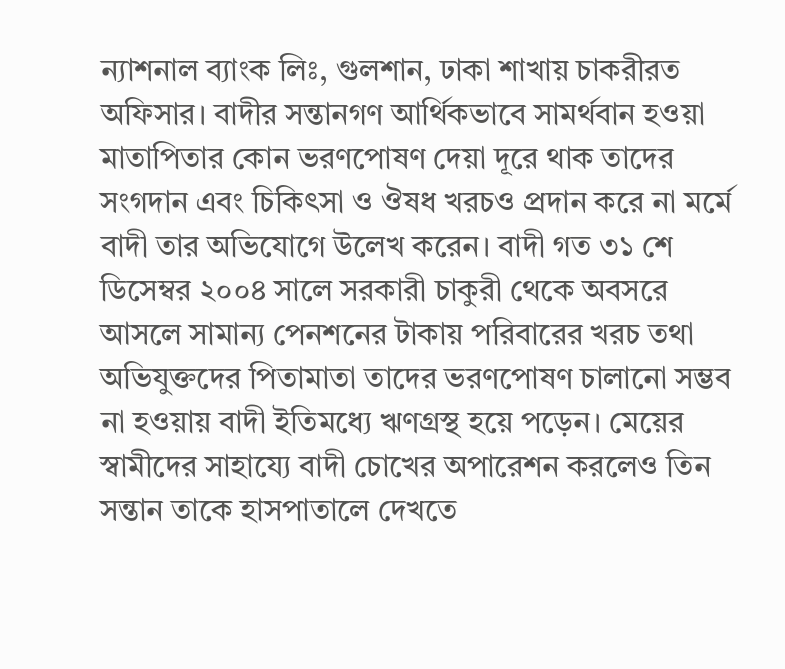ন্যাশনাল ব্যাংক লিঃ, গুলশান, ঢাকা শাখায় চাকরীরত অফিসার। বাদীর সন্তানগণ আর্থিকভাবে সামর্থবান হওয়া মাতাপিতার কোন ভরণপোষণ দেয়া দূরে থাক তাদের সংগদান এবং চিকিৎসা ও ঔষধ খরচও প্রদান করে না মর্মে বাদী তার অভিযোগে উলেখ করেন। বাদী গত ৩১ শে ডিসেম্বর ২০০৪ সালে সরকারী চাকুরী থেকে অবসরে আসলে সামান্য পেনশনের টাকায় পরিবারের খরচ তথা অভিযুক্তদের পিতামাতা তাদের ভরণপোষণ চালানো সম্ভব না হওয়ায় বাদী ইতিমধ্যে ঋণগ্রস্থ হয়ে পড়েন। মেয়ের স্বামীদের সাহায্যে বাদী চোখের অপারেশন করলেও তিন সন্তান তাকে হাসপাতালে দেখতে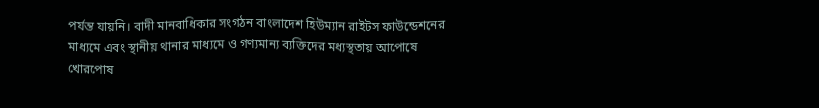পর্যন্ত যায়নি। বাদী মানবাধিকার সংগঠন বাংলাদেশ হিউম্যান রাইটস ফাউন্ডেশনের মাধ্যমে এবং স্থানীয় থানার মাধ্যমে ও গণ্যমান্য ব্যক্তিদের মধ্যস্থতায় আপোষে খোরপোষ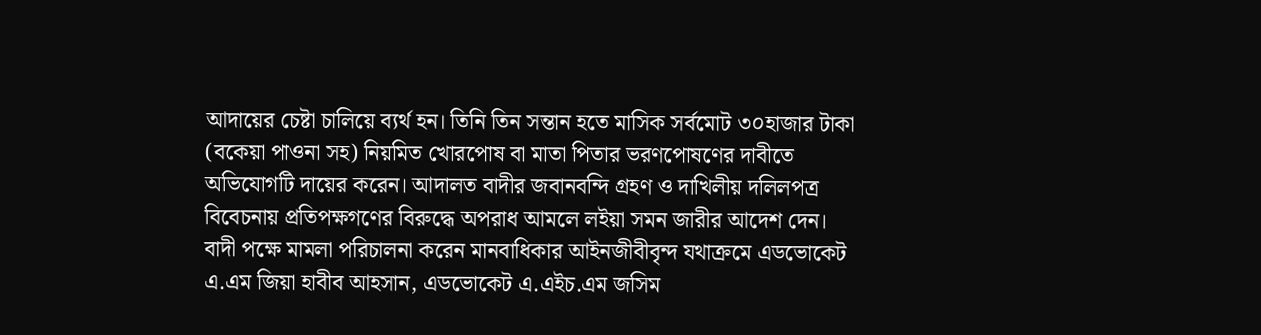আদায়ের চেষ্টা চালিয়ে ব্যর্থ হন। তিনি তিন সন্তান হতে মাসিক সর্বমোট ৩০হাজার টাকা (বকেয়া পাওনা সহ) নিয়মিত খোরপোষ বা মাতা পিতার ভরণপোষণের দাবীতে অভিযোগটি দায়ের করেন। আদালত বাদীর জবানবন্দি গ্রহণ ও দাখিলীয় দলিলপত্র বিবেচনায় প্রতিপক্ষগণের বিরুদ্ধে অপরাধ আমলে লইয়া সমন জারীর আদেশ দেন। বাদী পক্ষে মামলা পরিচালনা করেন মানবাধিকার আইনজীবীবৃন্দ যথাক্রমে এডভোকেট এ.এম জিয়া হাবীব আহসান, এডভোকেট এ.এইচ.এম জসিম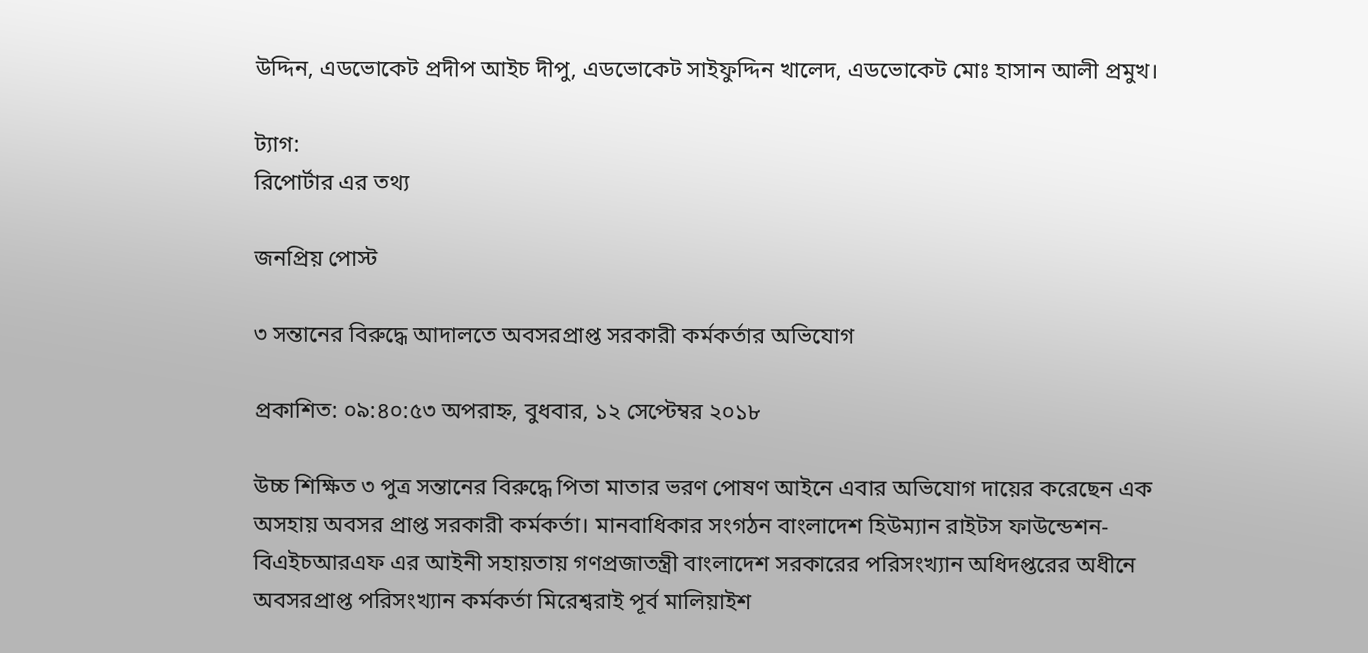উদ্দিন, এডভোকেট প্রদীপ আইচ দীপু, এডভোকেট সাইফুদ্দিন খালেদ, এডভোকেট মোঃ হাসান আলী প্রমুখ।

ট্যাগ:
রিপোর্টার এর তথ্য

জনপ্রিয় পোস্ট

৩ সন্তানের বিরুদ্ধে আদালতে অবসরপ্রাপ্ত সরকারী কর্মকর্তার অভিযোগ

প্রকাশিত: ০৯:৪০:৫৩ অপরাহ্ন, বুধবার, ১২ সেপ্টেম্বর ২০১৮

উচ্চ শিক্ষিত ৩ পুত্র সন্তানের বিরুদ্ধে পিতা মাতার ভরণ পোষণ আইনে এবার অভিযোগ দায়ের করেছেন এক অসহায় অবসর প্রাপ্ত সরকারী কর্মকর্তা। মানবাধিকার সংগঠন বাংলাদেশ হিউম্যান রাইটস ফাউন্ডেশন-বিএইচআরএফ এর আইনী সহায়তায় গণপ্রজাতন্ত্রী বাংলাদেশ সরকারের পরিসংখ্যান অধিদপ্তরের অধীনে অবসরপ্রাপ্ত পরিসংখ্যান কর্মকর্তা মিরেশ্বরাই পূর্ব মালিয়াইশ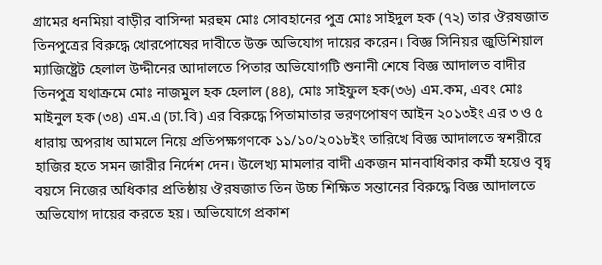গ্রামের ধনমিয়া বাড়ীর বাসিন্দা মরহুম মোঃ সোবহানের পুত্র মোঃ সাইদুল হক (৭২) তার ঔরষজাত তিনপুত্রের বিরুদ্ধে খোরপোষের দাবীতে উক্ত অভিযোগ দায়ের করেন। বিজ্ঞ সিনিয়র জুডিশিয়াল ম্যাজিষ্ট্রেট হেলাল উদ্দীনের আদালতে পিতার অভিযোগটি শুনানী শেষে বিজ্ঞ আদালত বাদীর তিনপুত্র যথাক্রমে মোঃ নাজমুল হক হেলাল (৪৪), মোঃ সাইফুল হক(৩৬) এম.কম, এবং মোঃ মাইনুল হক (৩৪) এম.এ (ঢা.বি) এর বিরুদ্ধে পিতামাতার ভরণপোষণ আইন ২০১৩ইং এর ৩ ও ৫ ধারায় অপরাধ আমলে নিয়ে প্রতিপক্ষগণকে ১১/১০/২০১৮ইং তারিখে বিজ্ঞ আদালতে স্বশরীরে হাজির হতে সমন জারীর নির্দেশ দেন। উলেখ্য মামলার বাদী একজন মানবাধিকার কর্মী হয়েও বৃদ্ব বয়সে নিজের অধিকার প্রতিষ্ঠায় ঔরষজাত তিন উচ্চ শিক্ষিত সন্তানের বিরুদ্ধে বিজ্ঞ আদালতে অভিযোগ দায়ের করতে হয়। অভিযোগে প্রকাশ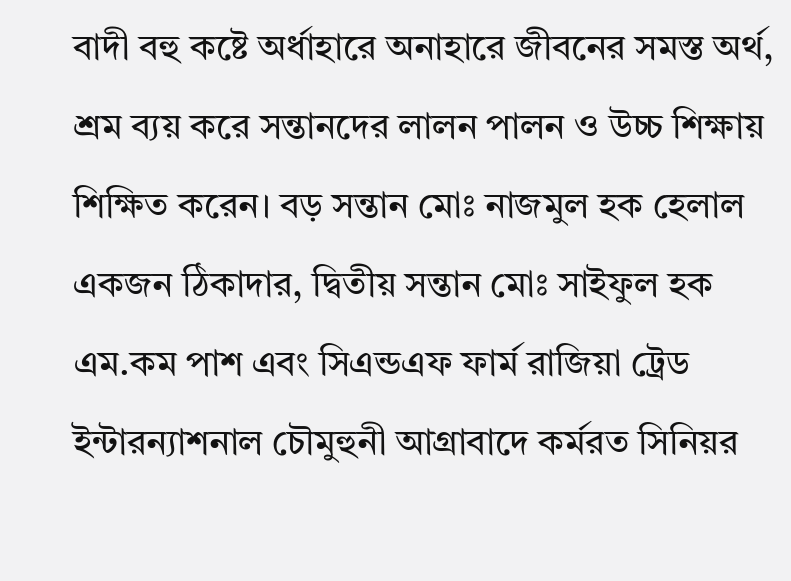বাদী বহু কষ্টে অর্ধাহারে অনাহারে জীবনের সমস্ত অর্থ, শ্রম ব্যয় করে সন্তানদের লালন পালন ও উচ্চ শিক্ষায় শিক্ষিত করেন। বড় সন্তান মোঃ নাজমুল হক হেলাল একজন ঠিকাদার, দ্বিতীয় সন্তান মোঃ সাইফুল হক এম.কম পাশ এবং সিএন্ডএফ ফার্ম রাজিয়া ট্রেড ইন্টারন্যাশনাল চৌমুহুনী আগ্রাবাদে কর্মরত সিনিয়র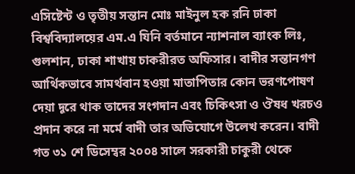এসিষ্টেন্ট ও তৃতীয় সন্তান মোঃ মাইনুল হক রনি ঢাকা বিশ্ববিদ্যালয়ের এম.এ যিনি বর্তমানে ন্যাশনাল ব্যাংক লিঃ, গুলশান, ঢাকা শাখায় চাকরীরত অফিসার। বাদীর সন্তানগণ আর্থিকভাবে সামর্থবান হওয়া মাতাপিতার কোন ভরণপোষণ দেয়া দূরে থাক তাদের সংগদান এবং চিকিৎসা ও ঔষধ খরচও প্রদান করে না মর্মে বাদী তার অভিযোগে উলেখ করেন। বাদী গত ৩১ শে ডিসেম্বর ২০০৪ সালে সরকারী চাকুরী থেকে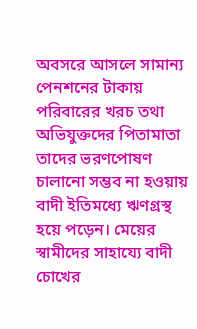অবসরে আসলে সামান্য পেনশনের টাকায় পরিবারের খরচ তথা অভিযুক্তদের পিতামাতা তাদের ভরণপোষণ চালানো সম্ভব না হওয়ায় বাদী ইতিমধ্যে ঋণগ্রস্থ হয়ে পড়েন। মেয়ের স্বামীদের সাহায্যে বাদী চোখের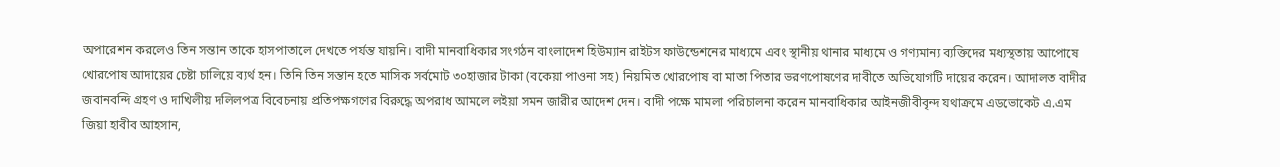অপারেশন করলেও তিন সন্তান তাকে হাসপাতালে দেখতে পর্যন্ত যায়নি। বাদী মানবাধিকার সংগঠন বাংলাদেশ হিউম্যান রাইটস ফাউন্ডেশনের মাধ্যমে এবং স্থানীয় থানার মাধ্যমে ও গণ্যমান্য ব্যক্তিদের মধ্যস্থতায় আপোষে খোরপোষ আদায়ের চেষ্টা চালিয়ে ব্যর্থ হন। তিনি তিন সন্তান হতে মাসিক সর্বমোট ৩০হাজার টাকা (বকেয়া পাওনা সহ) নিয়মিত খোরপোষ বা মাতা পিতার ভরণপোষণের দাবীতে অভিযোগটি দায়ের করেন। আদালত বাদীর জবানবন্দি গ্রহণ ও দাখিলীয় দলিলপত্র বিবেচনায় প্রতিপক্ষগণের বিরুদ্ধে অপরাধ আমলে লইয়া সমন জারীর আদেশ দেন। বাদী পক্ষে মামলা পরিচালনা করেন মানবাধিকার আইনজীবীবৃন্দ যথাক্রমে এডভোকেট এ.এম জিয়া হাবীব আহসান,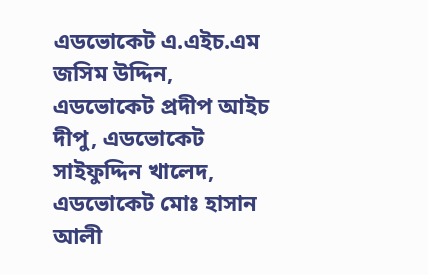এডভোকেট এ.এইচ.এম জসিম উদ্দিন, এডভোকেট প্রদীপ আইচ দীপু, এডভোকেট সাইফুদ্দিন খালেদ, এডভোকেট মোঃ হাসান আলী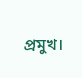প্রমুখ।